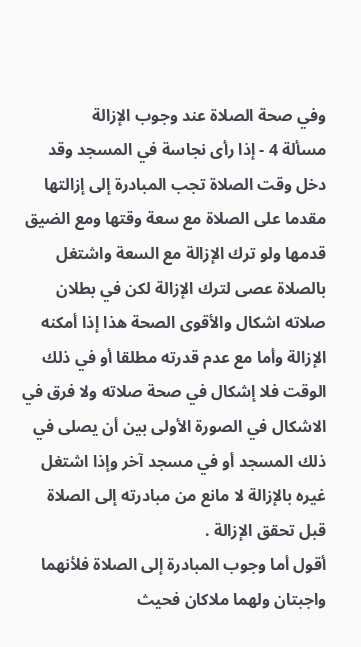وفي صحة الصلاة عند وجوب الإزالة
مسألة 4 - إذا رأى نجاسة في المسجد وقد دخل وقت الصلاة تجب المبادرة إلى إزالتها مقدما على الصلاة مع سعة وقتها ومع الضيق قدمها ولو ترك الإزالة مع السعة واشتغل بالصلاة عصى لترك الإزالة لكن في بطلان صلاته اشكال والأقوى الصحة هذا إذا أمكنه الإزالة وأما مع عدم قدرته مطلقا أو في ذلك الوقت فلا إشكال في صحة صلاته ولا فرق في الاشكال في الصورة الأولى بين أن يصلى في ذلك المسجد أو في مسجد آخر وإذا اشتغل غيره بالإزالة لا مانع من مبادرته إلى الصلاة قبل تحقق الإزالة .
أقول أما وجوب المبادرة إلى الصلاة فلأنهما واجبتان ولهما ملاكان فحيث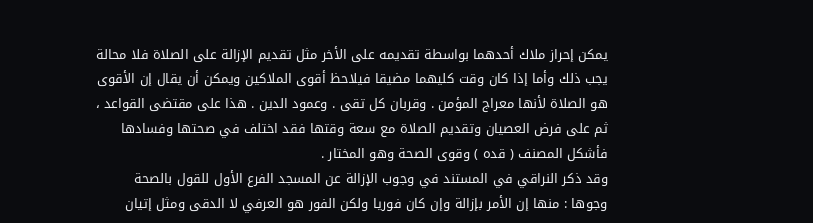يمكن إحراز ملاك أحدهما بواسطة تقديمه على الأخر مثل تقديم الإزالة على الصلاة فلا محالة يجب ذلك وأما إذا كان وقت كليهما مضيقا فيلاحظ أقوى الملاكين ويمكن أن يقال إن الأقوى هو الصلاة لأنها معراج المؤمن . وقربان كل تقى . وعمود الدين . هذا على مقتضى القواعد ، ثم على فرض العصيان وتقديم الصلاة مع سعة وقتها فقد اختلف في صحتها وفسادها فأشكل المصنف ( قده ) وقوى الصحة وهو المختار .
وقد ذكر النراقي في المستند في وجوب الإزالة عن المسجد الفرع الأول للقول بالصحة وجوها : منها إن الأمر بإزالة وإن كان فوريا ولكن الفور هو العرفي لا الدقى ومثل إتيان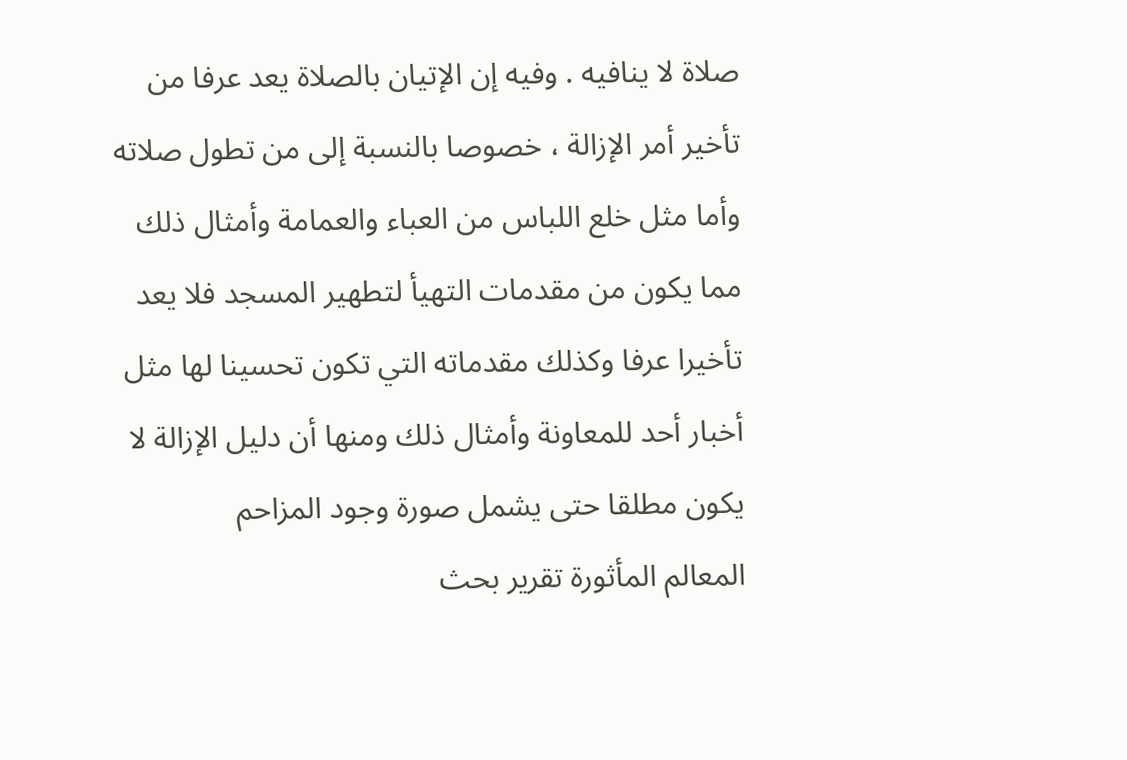صلاة لا ينافيه . وفيه إن الإتيان بالصلاة يعد عرفا من تأخير أمر الإزالة ، خصوصا بالنسبة إلى من تطول صلاته وأما مثل خلع اللباس من العباء والعمامة وأمثال ذلك مما يكون من مقدمات التهيأ لتطهير المسجد فلا يعد تأخيرا عرفا وكذلك مقدماته التي تكون تحسينا لها مثل أخبار أحد للمعاونة وأمثال ذلك ومنها أن دليل الإزالة لا يكون مطلقا حتى يشمل صورة وجود المزاحم
المعالم المأثورة تقرير بحث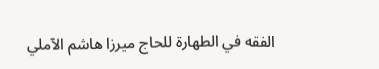الفقه في الطهارة للحاج ميرزا هاشم الآملي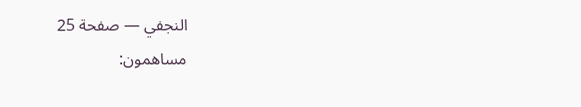النجفي — صفحة 25
مساهمون: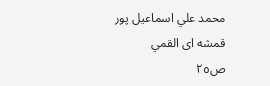محمد علي اسماعيل پور قمشه اى القمي
ص٢٥